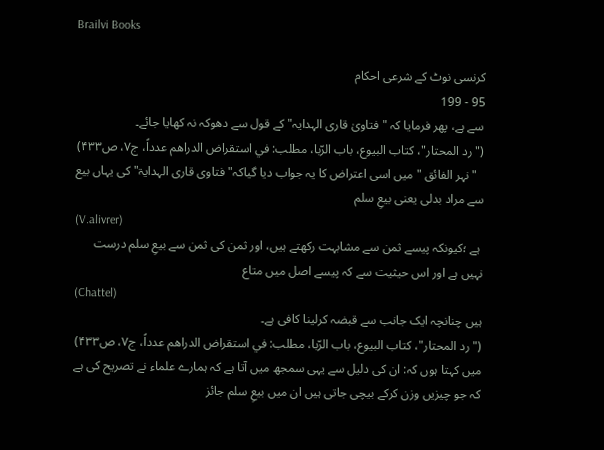Brailvi Books

کرنسی نوٹ کے شرعی احکام
95 - 199
سے ہے، پھر فرمایا کہ "فتاویٰ قاری الہدایہ" کے قول سے دھوکہ نہ کھایا جائے۔
("رد المحتار"، کتاب البیوع، باب الرّبا، مطلب: في استقراض الدراھم عدداً، ج۷، ص۴۳۳)
  " نہر الفائق "میں اسی اعتراض کا یہ جواب دیا گیاکہ"فتاوی قاری الہدایۃ" کی یہاں بیع سے مراد بدلی یعنی بیعِ سلم
(V.alivrer)
 ہے ؛کیونکہ پیسے ثمن سے مشابہت رکھتے ہیں، اور ثمن کی ثمن سے بیعِ سلم درست نہیں ہے اور اس حیثیت سے کہ پیسے اصل میں متاع
(Chattel)
ہیں چنانچہ ایک جانب سے قبضہ کرلینا کافی ہے۔
("رد المحتار"، کتاب البیوع، باب الرّبا، مطلب: في استقراض الدراھم عدداً، ج۷، ص۴۳۳)
میں کہتا ہوں کہ: ان کی دلیل سے یہی سمجھ میں آتا ہے کہ ہمارے علماء نے تصریح کی ہے کہ جو چیزیں وزن کرکے بیچی جاتی ہیں ان میں بیعِ سلم جائز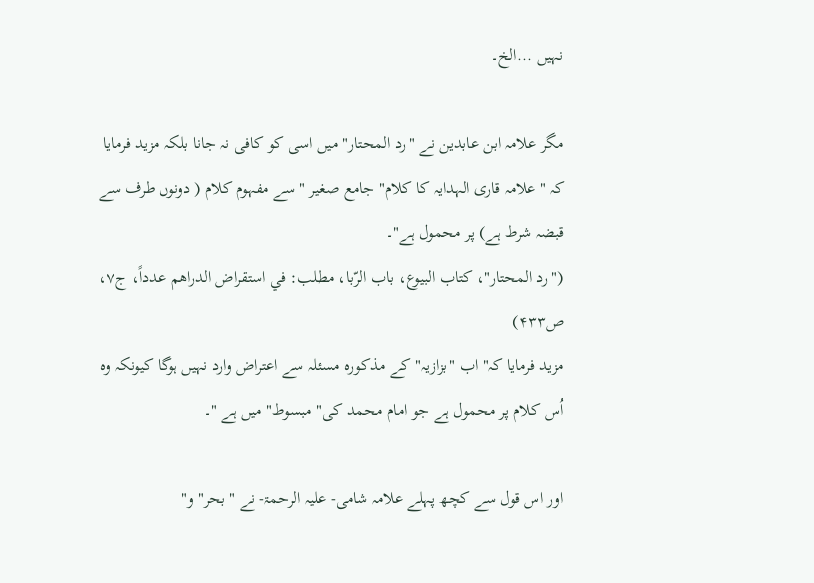نہیں ...الخ۔

مگر علامہ ابن عابدین نے "رد المحتار" میں اسی کو کافی نہ جانا بلکہ مزید فرمایا کہ "علامہ قاری الہدایہ کا کلام" جامع صغیر "سے مفہوم کلام ( دونوں طرف سے قبضہ شرط ہے) پر محمول ہے"۔
("رد المحتار"، کتاب البیوع، باب الرّبا، مطلب: في استقراض الدراھم عدداً، ج۷، ص۴۳۳)
مزید فرمایا کہ" اب "بزازیہ" کے مذکورہ مسئلہ سے اعتراض وارد نہیں ہوگا کیونکہ وہ اُس کلام پر محمول ہے جو امام محمد کی" مبسوط" میں ہے "۔

اور اس قول سے کچھ پہلے علامہ شامی- علیہ الرحمۃ- نے " بحر" و"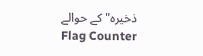ذخیرہ" کے حوالے
Flag Counter